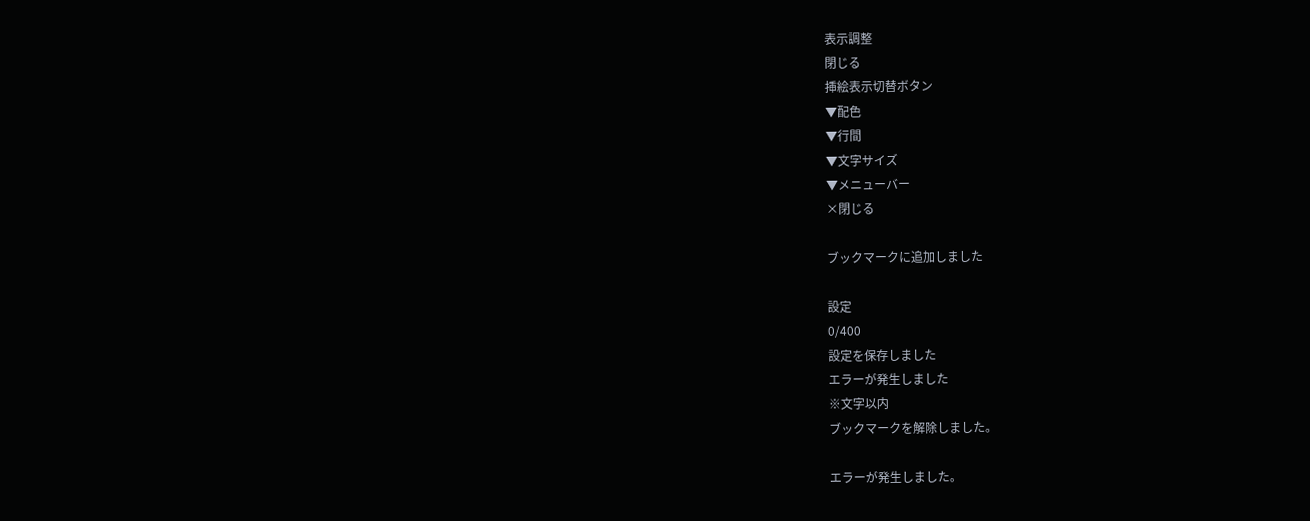表示調整
閉じる
挿絵表示切替ボタン
▼配色
▼行間
▼文字サイズ
▼メニューバー
×閉じる

ブックマークに追加しました

設定
0/400
設定を保存しました
エラーが発生しました
※文字以内
ブックマークを解除しました。

エラーが発生しました。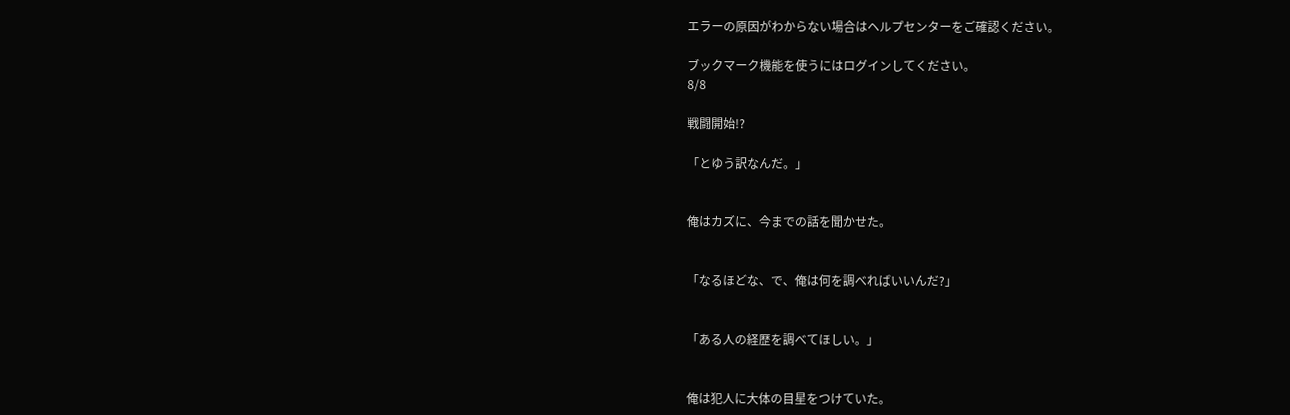エラーの原因がわからない場合はヘルプセンターをご確認ください。

ブックマーク機能を使うにはログインしてください。
8/8

戦闘開始!?

「とゆう訳なんだ。」


俺はカズに、今までの話を聞かせた。


「なるほどな、で、俺は何を調べればいいんだ?」


「ある人の経歴を調べてほしい。」


俺は犯人に大体の目星をつけていた。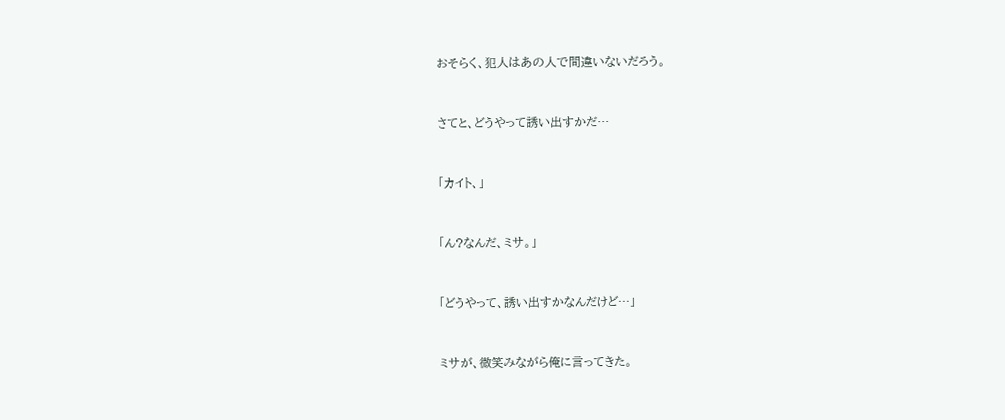おそらく、犯人はあの人で間違いないだろう。


さてと、どうやって誘い出すかだ…


「カイト、」


「ん?なんだ、ミサ。」


「どうやって、誘い出すかなんだけど…」


ミサが、微笑みながら俺に言ってきた。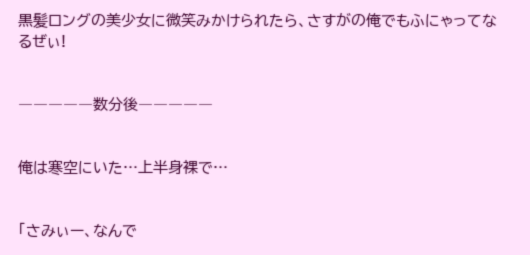黒髪ロングの美少女に微笑みかけられたら、さすがの俺でもふにゃってなるぜぃ!


―――――数分後―――――


俺は寒空にいた…上半身裸で…


「さみぃー、なんで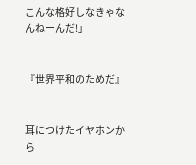こんな格好しなきゃなんねーんだ!」


『世界平和のためだ』


耳につけたイヤホンから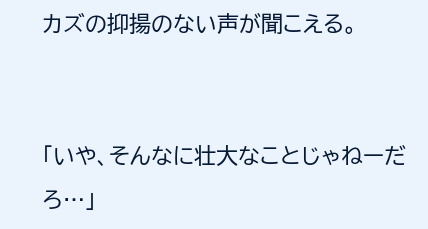カズの抑揚のない声が聞こえる。


「いや、そんなに壮大なことじゃねーだろ…」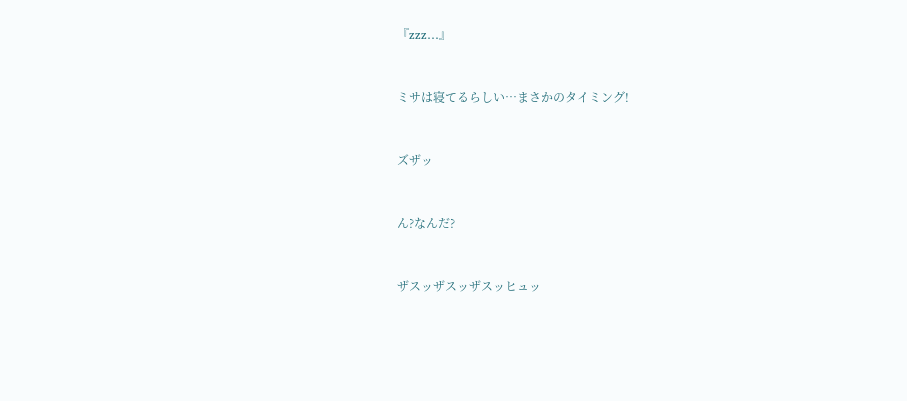『zzz…』


ミサは寝てるらしい…まさかのタイミング!


ズザッ


ん?なんだ?


ザスッザスッザスッヒュッ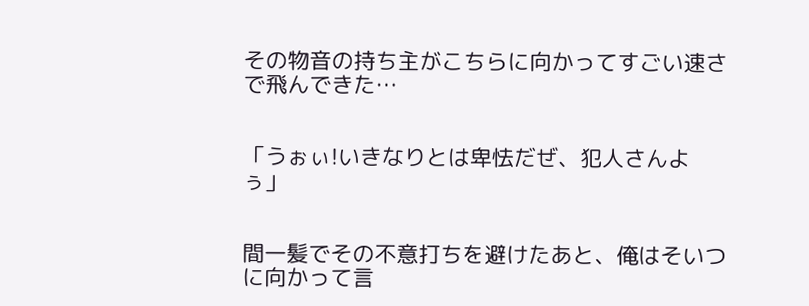その物音の持ち主がこちらに向かってすごい速さで飛んできた…


「うぉぃ!いきなりとは卑怯だぜ、犯人さんよぅ」


間一髪でその不意打ちを避けたあと、俺はそいつに向かって言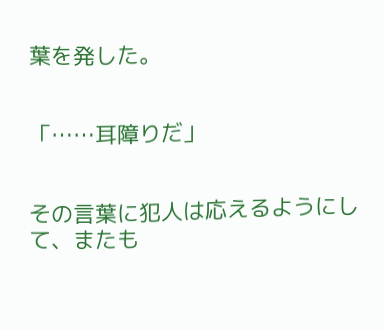葉を発した。


「……耳障りだ」


その言葉に犯人は応えるようにして、またも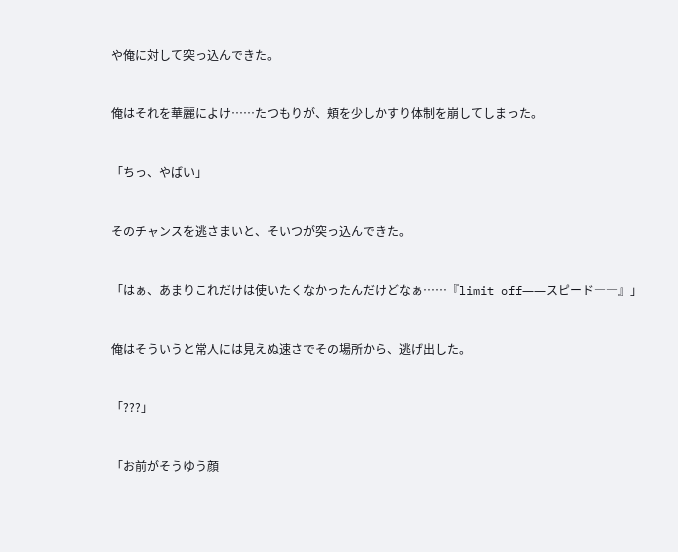や俺に対して突っ込んできた。


俺はそれを華麗によけ……たつもりが、頬を少しかすり体制を崩してしまった。


「ちっ、やばい」


そのチャンスを逃さまいと、そいつが突っ込んできた。


「はぁ、あまりこれだけは使いたくなかったんだけどなぁ……『limit off――スピード――』」


俺はそういうと常人には見えぬ速さでその場所から、逃げ出した。


「???」


「お前がそうゆう顔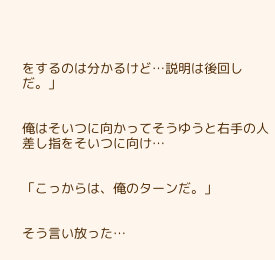をするのは分かるけど…説明は後回しだ。」


俺はそいつに向かってそうゆうと右手の人差し指をそいつに向け…


「こっからは、俺のターンだ。」


そう言い放った…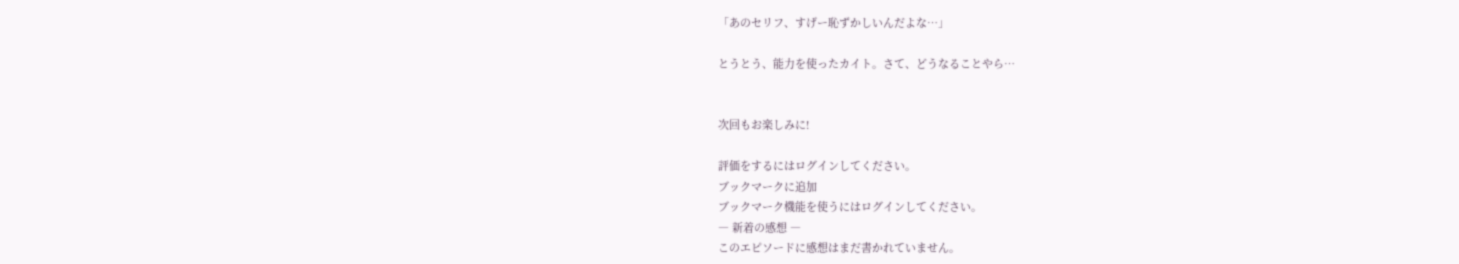「あのセリフ、すげー恥ずかしいんだよな…」

とうとう、能力を使ったカイト。さて、どうなることやら…


次回もお楽しみに!

評価をするにはログインしてください。
ブックマークに追加
ブックマーク機能を使うにはログインしてください。
― 新着の感想 ―
このエピソードに感想はまだ書かれていません。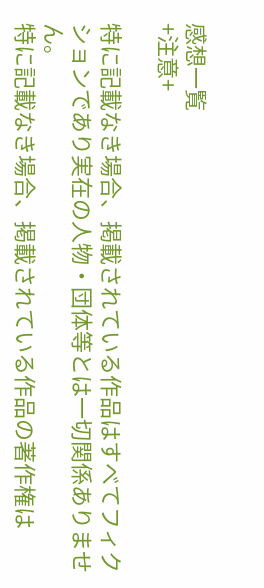感想一覧
+注意+

特に記載なき場合、掲載されている作品はすべてフィクションであり実在の人物・団体等とは一切関係ありません。
特に記載なき場合、掲載されている作品の著作権は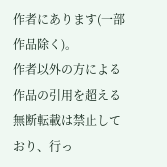作者にあります(一部作品除く)。
作者以外の方による作品の引用を超える無断転載は禁止しており、行っ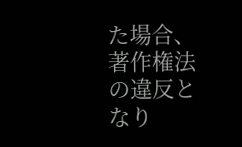た場合、著作権法の違反となり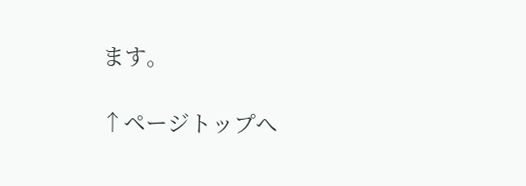ます。

↑ページトップへ